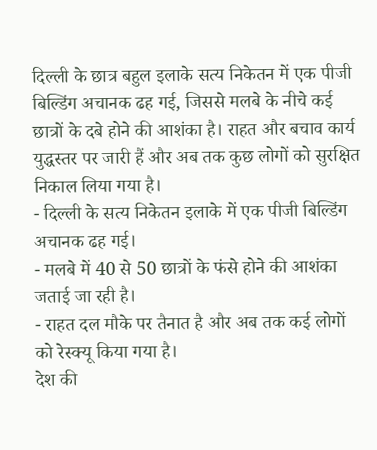दिल्ली के छात्र बहुल इलाके सत्य निकेतन में एक पीजी बिल्डिंग अचानक ढह गई, जिससे मलबे के नीचे कई छात्रों के दबे होने की आशंका है। राहत और बचाव कार्य युद्धस्तर पर जारी हैं और अब तक कुछ लोगों को सुरक्षित निकाल लिया गया है।
- दिल्ली के सत्य निकेतन इलाके में एक पीजी बिल्डिंग अचानक ढह गई।
- मलबे में 40 से 50 छात्रों के फंसे होने की आशंका जताई जा रही है।
- राहत दल मौके पर तैनात है और अब तक कई लोगों को रेस्क्यू किया गया है।
देश की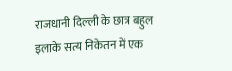राजधानी दिल्ली के छात्र बहुल इलाके सत्य निकेतन में एक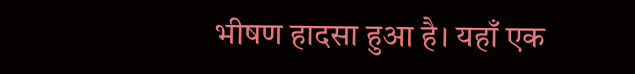भीषण हादसा हुआ है। यहाँ एक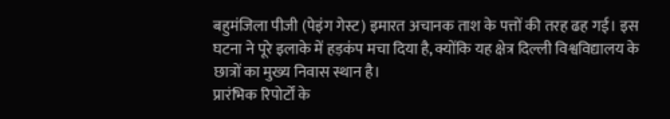बहुमंजिला पीजी (पेइंग गेस्ट) इमारत अचानक ताश के पत्तों की तरह ढह गई। इस घटना ने पूरे इलाके में हड़कंप मचा दिया है, क्योंकि यह क्षेत्र दिल्ली विश्वविद्यालय के छात्रों का मुख्य निवास स्थान है।
प्रारंभिक रिपोर्टों के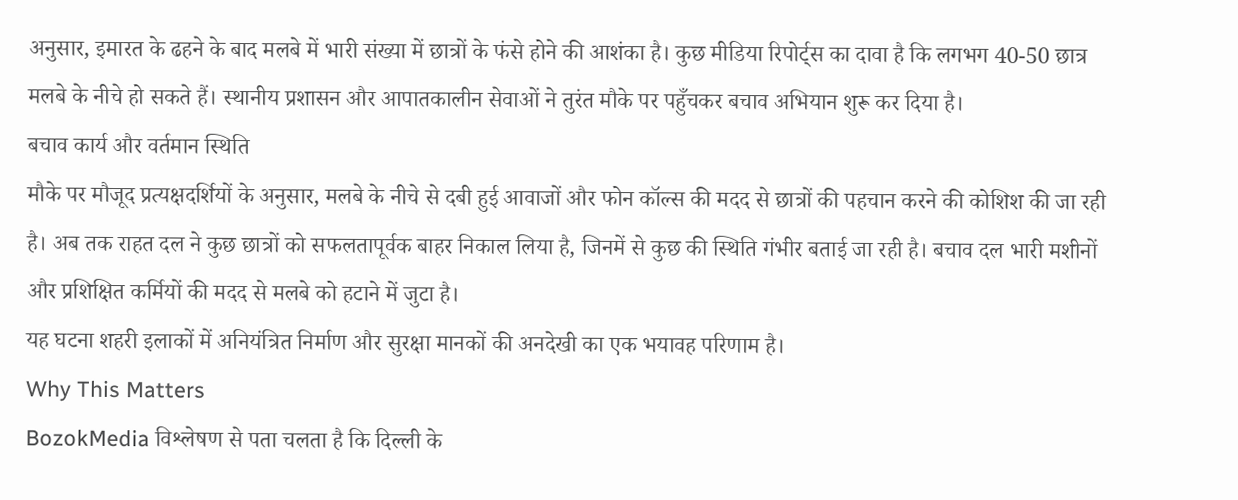अनुसार, इमारत के ढहने के बाद मलबे में भारी संख्या में छात्रों के फंसे होने की आशंका है। कुछ मीडिया रिपोर्ट्स का दावा है कि लगभग 40-50 छात्र मलबे के नीचे हो सकते हैं। स्थानीय प्रशासन और आपातकालीन सेवाओं ने तुरंत मौके पर पहुँचकर बचाव अभियान शुरू कर दिया है।
बचाव कार्य और वर्तमान स्थिति
मौके पर मौजूद प्रत्यक्षदर्शियों के अनुसार, मलबे के नीचे से दबी हुई आवाजों और फोन कॉल्स की मदद से छात्रों की पहचान करने की कोशिश की जा रही है। अब तक राहत दल ने कुछ छात्रों को सफलतापूर्वक बाहर निकाल लिया है, जिनमें से कुछ की स्थिति गंभीर बताई जा रही है। बचाव दल भारी मशीनों और प्रशिक्षित कर्मियों की मदद से मलबे को हटाने में जुटा है।
यह घटना शहरी इलाकों में अनियंत्रित निर्माण और सुरक्षा मानकों की अनदेखी का एक भयावह परिणाम है।
Why This Matters
BozokMedia विश्लेषण से पता चलता है कि दिल्ली के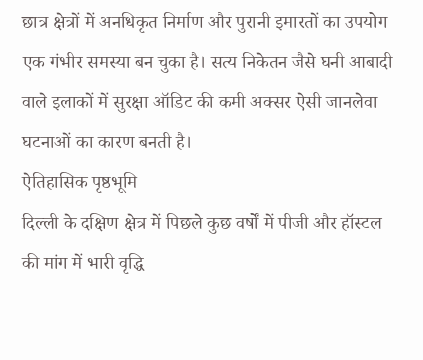छात्र क्षेत्रों में अनधिकृत निर्माण और पुरानी इमारतों का उपयोग एक गंभीर समस्या बन चुका है। सत्य निकेतन जैसे घनी आबादी वाले इलाकों में सुरक्षा ऑडिट की कमी अक्सर ऐसी जानलेवा घटनाओं का कारण बनती है।
ऐतिहासिक पृष्ठभूमि
दिल्ली के दक्षिण क्षेत्र में पिछले कुछ वर्षों में पीजी और हॉस्टल की मांग में भारी वृद्धि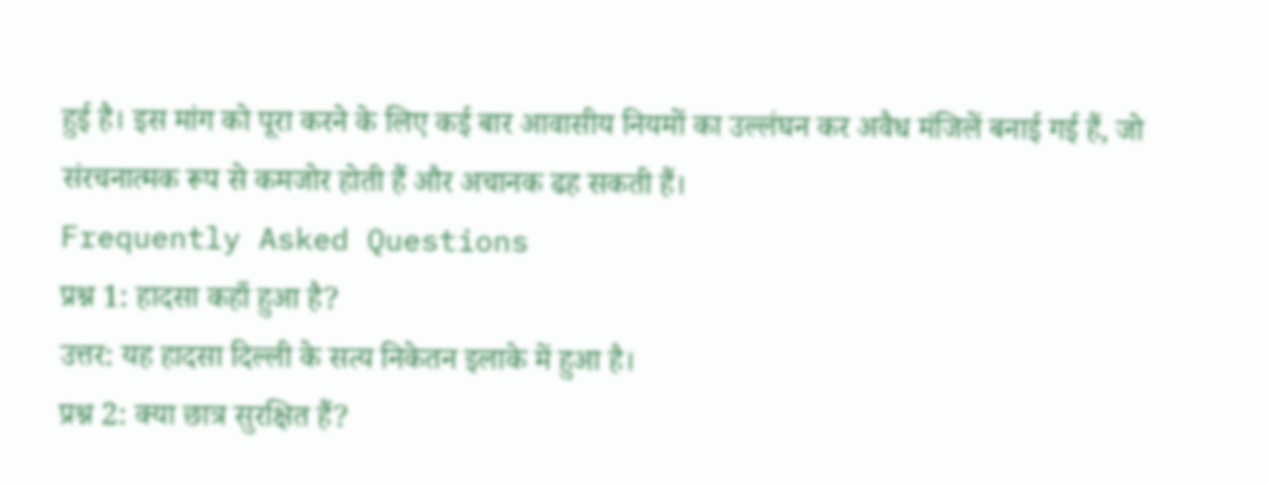हुई है। इस मांग को पूरा करने के लिए कई बार आवासीय नियमों का उल्लंघन कर अवैध मंजिलें बनाई गई हैं, जो संरचनात्मक रूप से कमजोर होती हैं और अचानक ढह सकती हैं।
Frequently Asked Questions
प्रश्न 1: हादसा कहाँ हुआ है?
उत्तर: यह हादसा दिल्ली के सत्य निकेतन इलाके में हुआ है।
प्रश्न 2: क्या छात्र सुरक्षित हैं?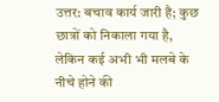उत्तर: बचाव कार्य जारी है; कुछ छात्रों को निकाला गया है, लेकिन कई अभी भी मलबे के नीचे होने की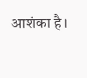आशंका है।